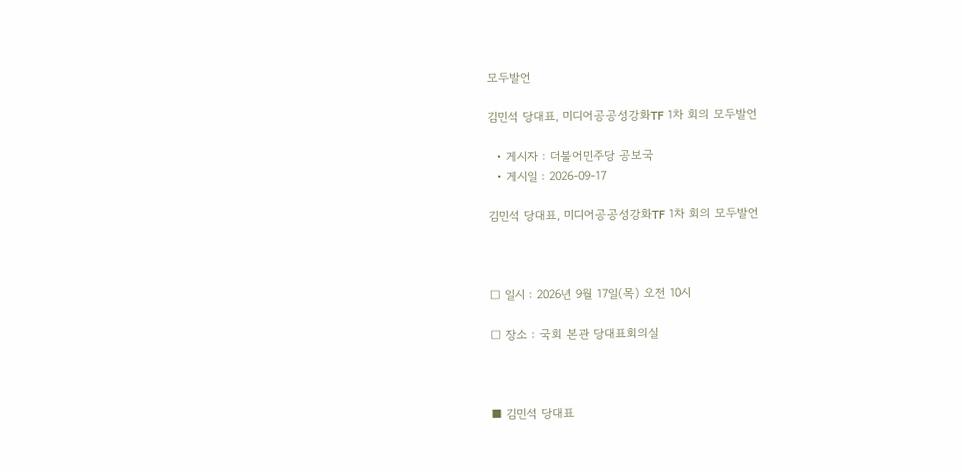모두발언

김민석 당대표, 미디어공공성강화TF 1차 회의 모두발언

  • 게시자 : 더불어민주당 공보국
  • 게시일 : 2026-09-17

김민석 당대표, 미디어공공성강화TF 1차 회의 모두발언



□ 일시 : 2026년 9월 17일(목) 오전 10시

□ 장소 : 국회 본관 당대표회의실



■ 김민석 당대표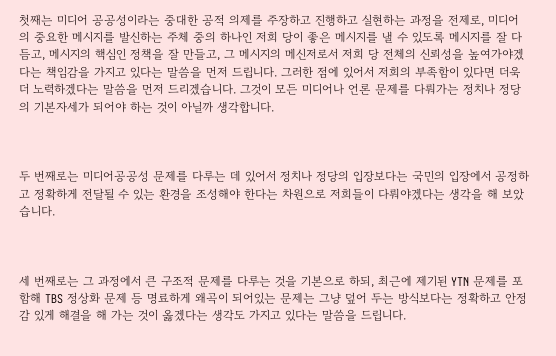첫째는 미디어 공공성이라는 중대한 공적 의제를 주장하고 진행하고 실현하는 과정을 전제로, 미디어의 중요한 메시지를 발신하는 주체 중의 하나인 저희 당이 좋은 메시지를 낼 수 있도록 메시지를 잘 다듬고, 메시지의 핵심인 정책을 잘 만들고, 그 메시지의 메신저로서 저희 당 전체의 신뢰성을 높여가야겠다는 책임감을 가지고 있다는 말씀을 먼저 드립니다. 그러한 점에 있어서 저희의 부족함이 있다면 더욱더 노력하겠다는 말씀을 먼저 드리겠습니다. 그것이 모든 미디어나 언론 문제를 다뤄가는 정치나 정당의 기본자세가 되어야 하는 것이 아닐까 생각합니다.



두 번째로는 미디어공공성 문제를 다루는 데 있어서 정치나 정당의 입장보다는 국민의 입장에서 공정하고 정확하게 전달될 수 있는 환경을 조성해야 한다는 차원으로 저희들이 다뤄야겠다는 생각을 해 보았습니다.



세 번째로는 그 과정에서 큰 구조적 문제를 다루는 것을 기본으로 하되, 최근에 제기된 YTN 문제를 포함해 TBS 정상화 문제 등 명료하게 왜곡이 되어있는 문제는 그냥 덮어 두는 방식보다는 정확하고 안정감 있게 해결을 해 가는 것이 옳겠다는 생각도 가지고 있다는 말씀을 드립니다.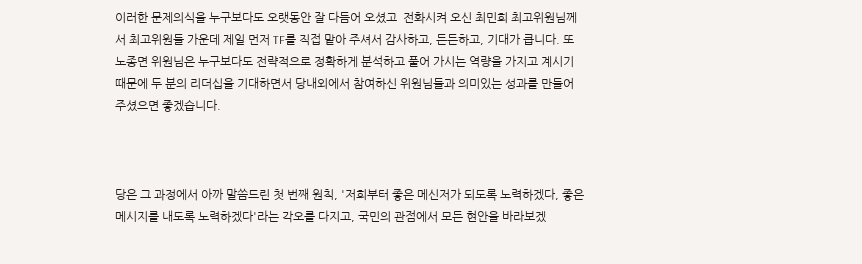이러한 문제의식을 누구보다도 오랫동안 잘 다듬어 오셨고  전화시켜 오신 최민희 최고위원님께서 최고위원들 가운데 제일 먼저 TF를 직접 맡아 주셔서 감사하고, 든든하고, 기대가 큽니다. 또 노종면 위원님은 누구보다도 전략적으로 정확하게 분석하고 풀어 가시는 역량을 가지고 계시기 때문에 두 분의 리더십을 기대하면서 당내외에서 참여하신 위원님들과 의미있는 성과를 만들어 주셨으면 좋겠습니다.



당은 그 과정에서 아까 말씀드린 첫 번째 원칙, '저희부터 좋은 메신저가 되도록 노력하겠다, 좋은 메시지를 내도록 노력하겠다'라는 각오를 다지고, 국민의 관점에서 모든 현안을 바라보겠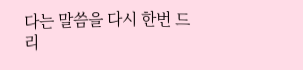다는 말씀을 다시 한번 드리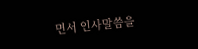면서 인사말씀을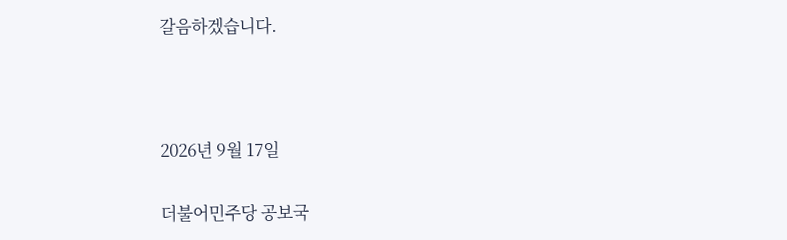갈음하겠습니다.



2026년 9월 17일

더불어민주당 공보국